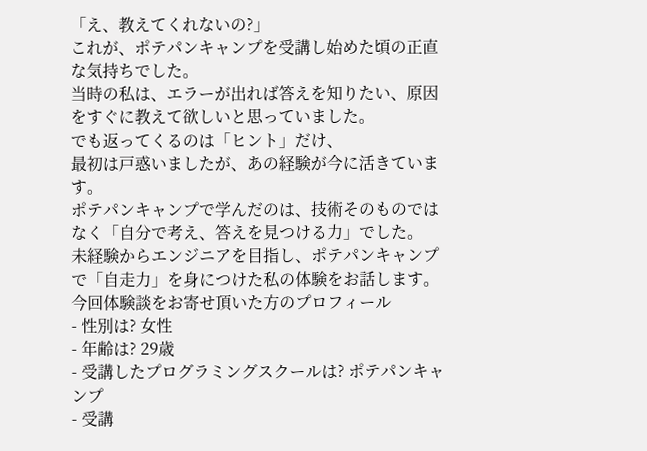「え、教えてくれないの?」
これが、ポテパンキャンプを受講し始めた頃の正直な気持ちでした。
当時の私は、エラーが出れば答えを知りたい、原因をすぐに教えて欲しいと思っていました。
でも返ってくるのは「ヒント」だけ、
最初は戸惑いましたが、あの経験が今に活きています。
ポテパンキャンプで学んだのは、技術そのものではなく「自分で考え、答えを見つける力」でした。
未経験からエンジニアを目指し、ポテパンキャンプで「自走力」を身につけた私の体験をお話します。
今回体験談をお寄せ頂いた方のプロフィール
- 性別は? 女性
- 年齢は? 29歳
- 受講したプログラミングスクールは? ポテパンキャンプ
- 受講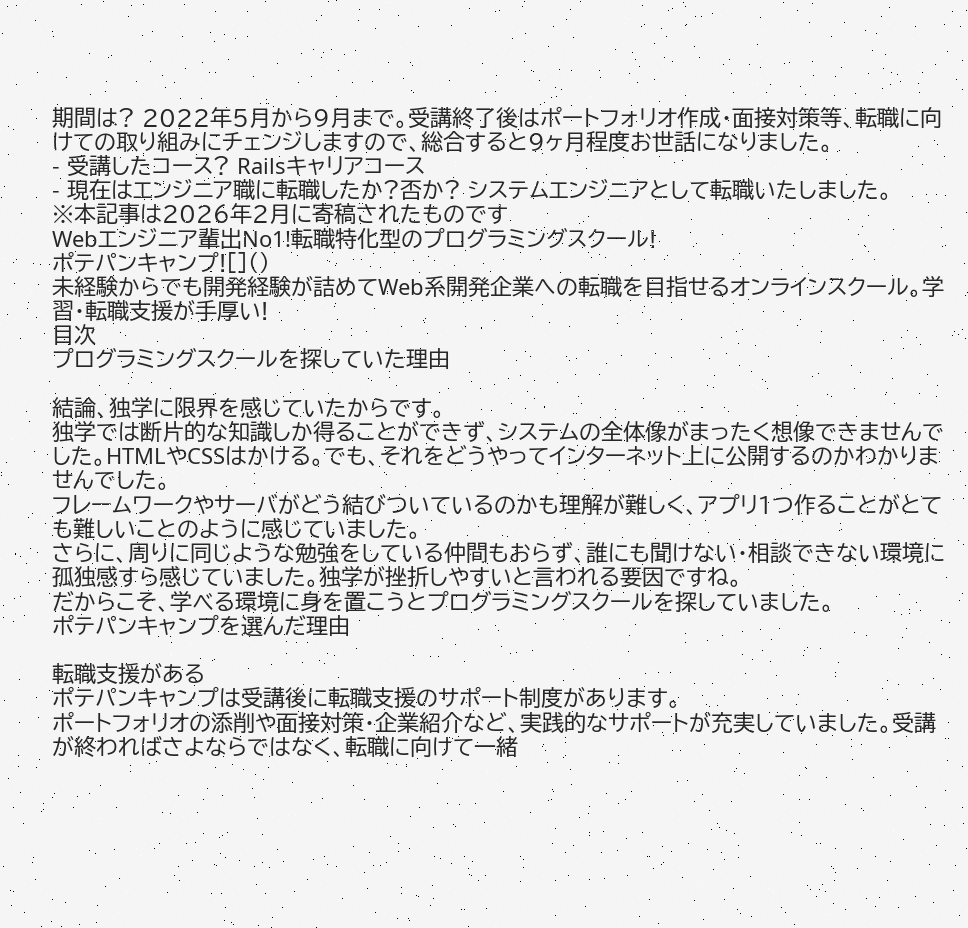期間は? 2022年5月から9月まで。受講終了後はポートフォリオ作成・面接対策等、転職に向けての取り組みにチェンジしますので、総合すると9ヶ月程度お世話になりました。
- 受講したコース? Railsキャリアコース
- 現在はエンジニア職に転職したか?否か? システムエンジニアとして転職いたしました。
※本記事は2026年2月に寄稿されたものです
Webエンジニア輩出No1!転職特化型のプログラミングスクール!
ポテパンキャンプ![]()
未経験からでも開発経験が詰めてWeb系開発企業への転職を目指せるオンラインスクール。学習・転職支援が手厚い!
目次
プログラミングスクールを探していた理由

結論、独学に限界を感じていたからです。
独学では断片的な知識しか得ることができず、システムの全体像がまったく想像できませんでした。HTMLやCSSはかける。でも、それをどうやってインターネット上に公開するのかわかりませんでした。
フレームワークやサーバがどう結びついているのかも理解が難しく、アプリ1つ作ることがとても難しいことのように感じていました。
さらに、周りに同じような勉強をしている仲間もおらず、誰にも聞けない・相談できない環境に孤独感すら感じていました。独学が挫折しやすいと言われる要因ですね。
だからこそ、学べる環境に身を置こうとプログラミングスクールを探していました。
ポテパンキャンプを選んだ理由

転職支援がある
ポテパンキャンプは受講後に転職支援のサポート制度があります。
ポートフォリオの添削や面接対策・企業紹介など、実践的なサポートが充実していました。受講が終わればさよならではなく、転職に向けて一緒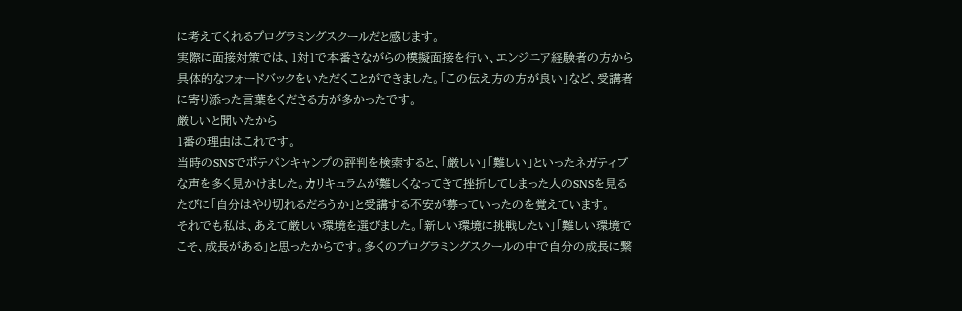に考えてくれるプログラミングスクールだと感じます。
実際に面接対策では、1対1で本番さながらの模擬面接を行い、エンジニア経験者の方から具体的なフォードバックをいただくことができました。「この伝え方の方が良い」など、受講者に寄り添った言葉をくださる方が多かったです。
厳しいと聞いたから
1番の理由はこれです。
当時のSNSでポテパンキャンプの評判を検索すると、「厳しい」「難しい」といったネガティブな声を多く見かけました。カリキュラムが難しくなってきて挫折してしまった人のSNSを見るたびに「自分はやり切れるだろうか」と受講する不安が募っていったのを覚えています。
それでも私は、あえて厳しい環境を選びました。「新しい環境に挑戦したい」「難しい環境でこそ、成長がある」と思ったからです。多くのプログラミングスクールの中で自分の成長に繋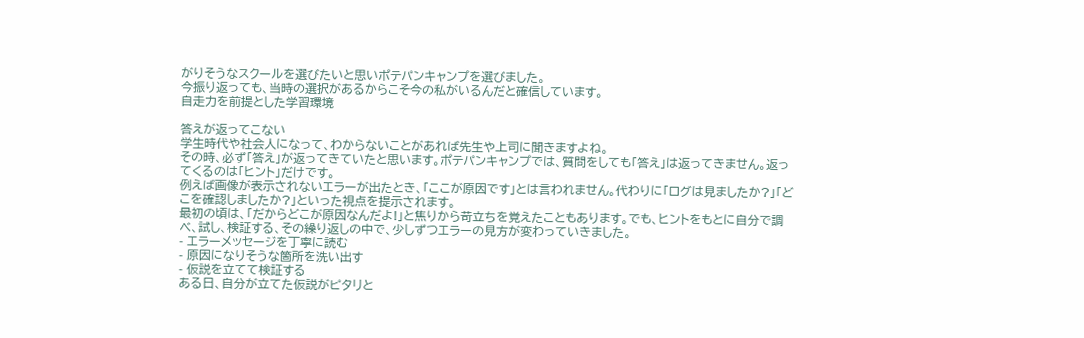がりそうなスクールを選びたいと思いポテパンキャンプを選びました。
今振り返っても、当時の選択があるからこそ今の私がいるんだと確信しています。
自走力を前提とした学習環境

答えが返ってこない
学生時代や社会人になって、わからないことがあれば先生や上司に聞きますよね。
その時、必ず「答え」が返ってきていたと思います。ポテパンキャンプでは、質問をしても「答え」は返ってきません。返ってくるのは「ヒント」だけです。
例えば画像が表示されないエラーが出たとき、「ここが原因です」とは言われません。代わりに「ログは見ましたか?」「どこを確認しましたか?」といった視点を提示されます。
最初の頃は、「だからどこが原因なんだよ!」と焦りから苛立ちを覚えたこともあります。でも、ヒントをもとに自分で調べ、試し、検証する、その繰り返しの中で、少しずつエラーの見方が変わっていきました。
- エラーメッセージを丁寧に読む
- 原因になりそうな箇所を洗い出す
- 仮説を立てて検証する
ある日、自分が立てた仮説がピタリと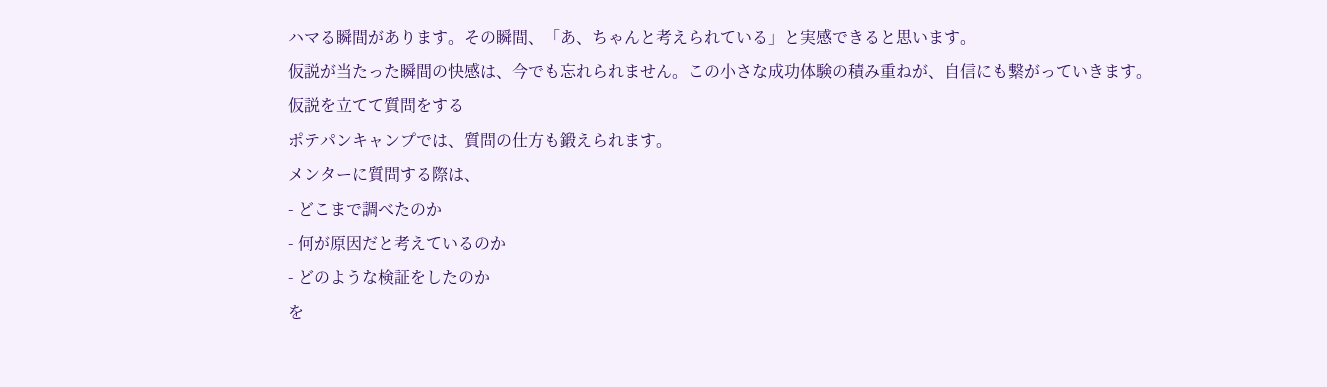ハマる瞬間があります。その瞬間、「あ、ちゃんと考えられている」と実感できると思います。
仮説が当たった瞬間の快感は、今でも忘れられません。この小さな成功体験の積み重ねが、自信にも繋がっていきます。
仮説を立てて質問をする
ポテパンキャンプでは、質問の仕方も鍛えられます。
メンターに質問する際は、
- どこまで調べたのか
- 何が原因だと考えているのか
- どのような検証をしたのか
を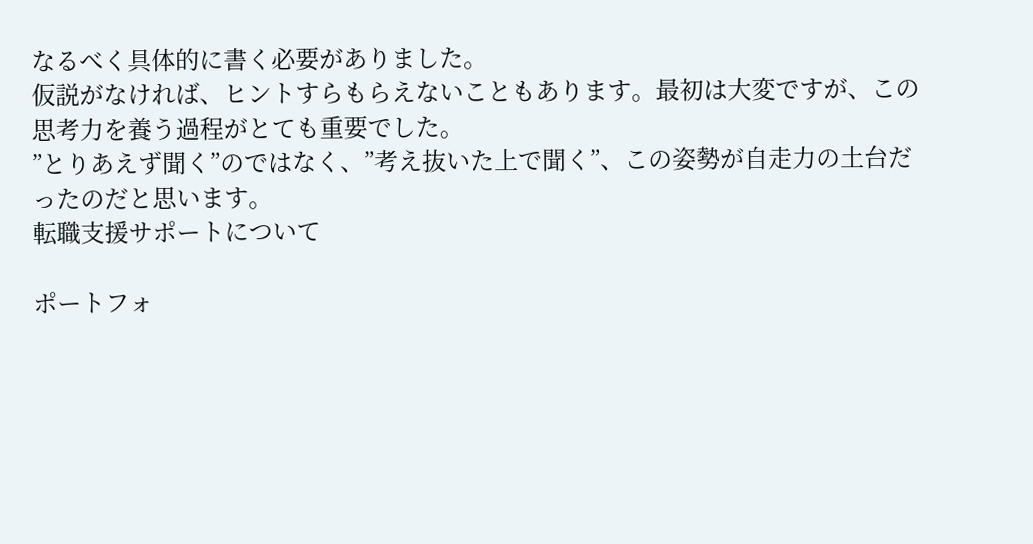なるべく具体的に書く必要がありました。
仮説がなければ、ヒントすらもらえないこともあります。最初は大変ですが、この思考力を養う過程がとても重要でした。
”とりあえず聞く”のではなく、”考え抜いた上で聞く”、この姿勢が自走力の土台だったのだと思います。
転職支援サポートについて

ポートフォ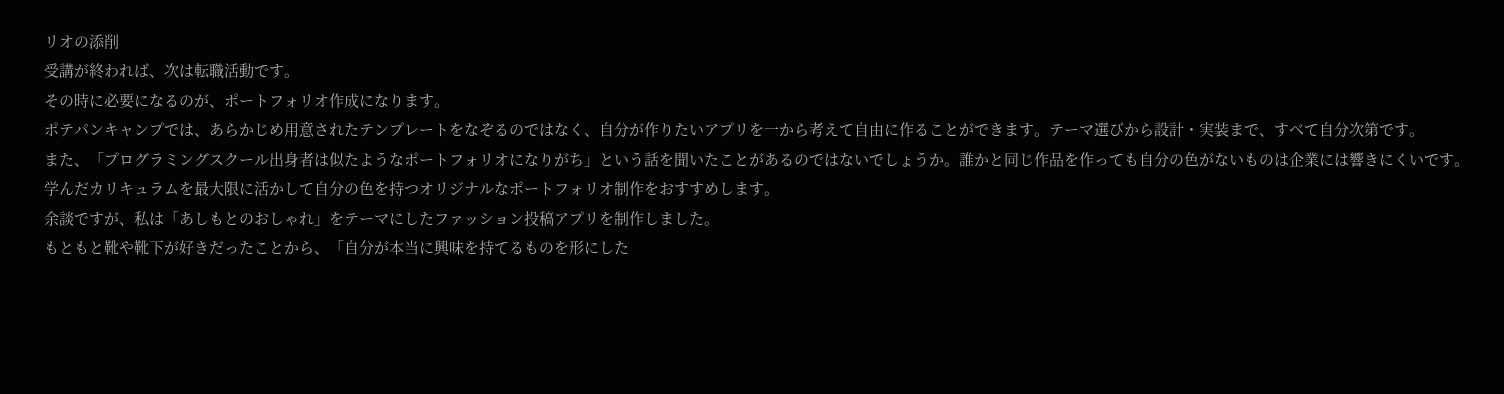リオの添削
受講が終われば、次は転職活動です。
その時に必要になるのが、ポートフォリオ作成になります。
ポテパンキャンプでは、あらかじめ用意されたテンプレートをなぞるのではなく、自分が作りたいアプリを一から考えて自由に作ることができます。テーマ選びから設計・実装まで、すべて自分次第です。
また、「プログラミングスクール出身者は似たようなポートフォリオになりがち」という話を聞いたことがあるのではないでしょうか。誰かと同じ作品を作っても自分の色がないものは企業には響きにくいです。
学んだカリキュラムを最大限に活かして自分の色を持つオリジナルなポートフォリオ制作をおすすめします。
余談ですが、私は「あしもとのおしゃれ」をテーマにしたファッション投稿アプリを制作しました。
もともと靴や靴下が好きだったことから、「自分が本当に興味を持てるものを形にした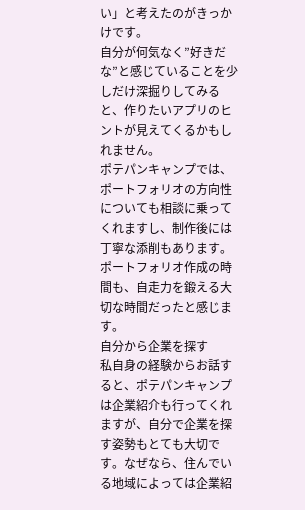い」と考えたのがきっかけです。
自分が何気なく”好きだな”と感じていることを少しだけ深掘りしてみると、作りたいアプリのヒントが見えてくるかもしれません。
ポテパンキャンプでは、ポートフォリオの方向性についても相談に乗ってくれますし、制作後には丁寧な添削もあります。ポートフォリオ作成の時間も、自走力を鍛える大切な時間だったと感じます。
自分から企業を探す
私自身の経験からお話すると、ポテパンキャンプは企業紹介も行ってくれますが、自分で企業を探す姿勢もとても大切です。なぜなら、住んでいる地域によっては企業紹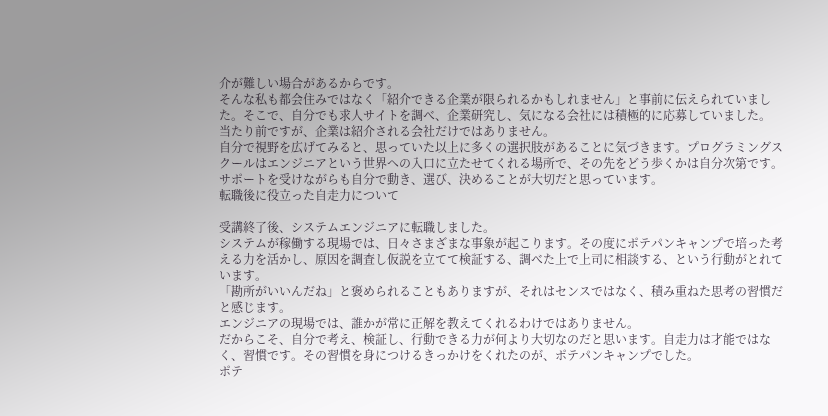介が難しい場合があるからです。
そんな私も都会住みではなく「紹介できる企業が限られるかもしれません」と事前に伝えられていました。そこで、自分でも求人サイトを調べ、企業研究し、気になる会社には積極的に応募していました。
当たり前ですが、企業は紹介される会社だけではありません。
自分で視野を広げてみると、思っていた以上に多くの選択肢があることに気づきます。プログラミングスクールはエンジニアという世界への入口に立たせてくれる場所で、その先をどう歩くかは自分次第です。
サポートを受けながらも自分で動き、選び、決めることが大切だと思っています。
転職後に役立った自走力について

受講終了後、システムエンジニアに転職しました。
システムが稼働する現場では、日々さまざまな事象が起こります。その度にポテパンキャンプで培った考える力を活かし、原因を調査し仮説を立てて検証する、調べた上で上司に相談する、という行動がとれています。
「勘所がいいんだね」と褒められることもありますが、それはセンスではなく、積み重ねた思考の習慣だと感じます。
エンジニアの現場では、誰かが常に正解を教えてくれるわけではありません。
だからこそ、自分で考え、検証し、行動できる力が何より大切なのだと思います。自走力は才能ではなく、習慣です。その習慣を身につけるきっかけをくれたのが、ポテパンキャンプでした。
ポテ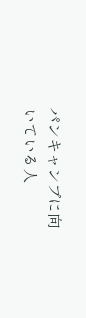パンキャンプに向いている人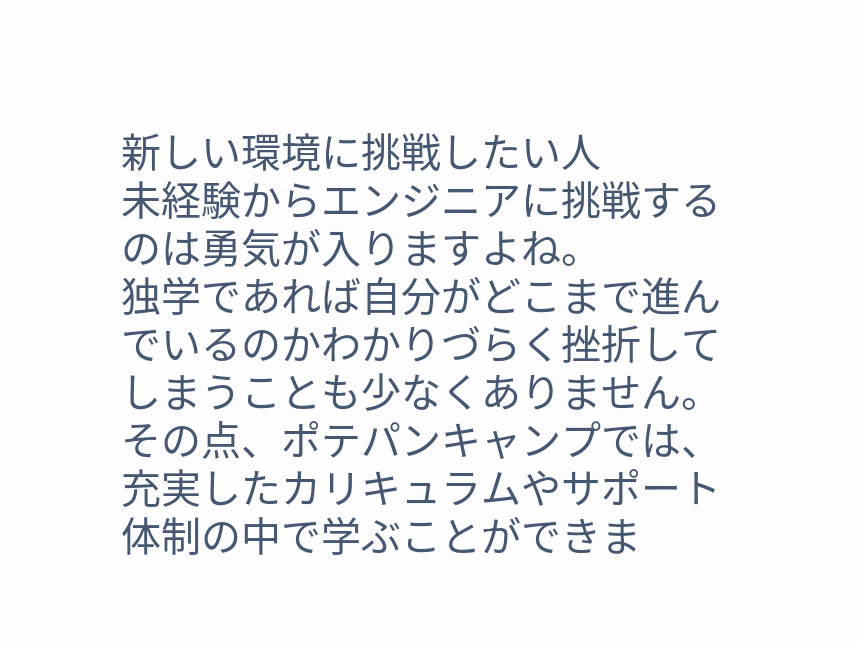新しい環境に挑戦したい人
未経験からエンジニアに挑戦するのは勇気が入りますよね。
独学であれば自分がどこまで進んでいるのかわかりづらく挫折してしまうことも少なくありません。
その点、ポテパンキャンプでは、充実したカリキュラムやサポート体制の中で学ぶことができま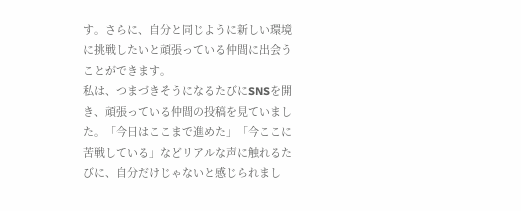す。さらに、自分と同じように新しい環境に挑戦したいと頑張っている仲間に出会うことができます。
私は、つまづきそうになるたびにSNSを開き、頑張っている仲間の投稿を見ていました。「今日はここまで進めた」「今ここに苦戦している」などリアルな声に触れるたびに、自分だけじゃないと感じられまし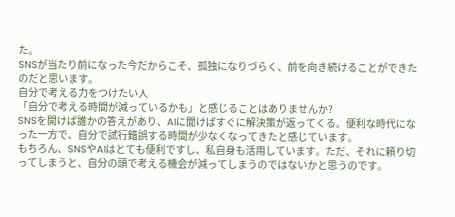た。
SNSが当たり前になった今だからこそ、孤独になりづらく、前を向き続けることができたのだと思います。
自分で考える力をつけたい人
「自分で考える時間が減っているかも」と感じることはありませんか?
SNSを開けば誰かの答えがあり、AIに聞けばすぐに解決策が返ってくる。便利な時代になった一方で、自分で試行錯誤する時間が少なくなってきたと感じています。
もちろん、SNSやAIはとても便利ですし、私自身も活用しています。ただ、それに頼り切ってしまうと、自分の頭で考える機会が減ってしまうのではないかと思うのです。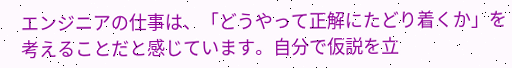エンジニアの仕事は、「どうやって正解にたどり着くか」を考えることだと感じています。自分で仮説を立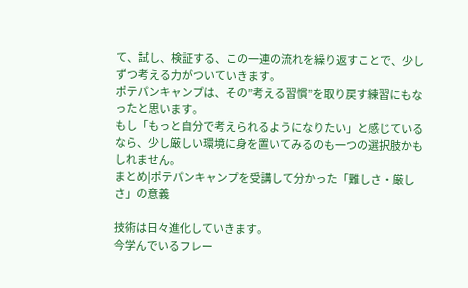て、試し、検証する、この一連の流れを繰り返すことで、少しずつ考える力がついていきます。
ポテパンキャンプは、その”考える習慣”を取り戻す練習にもなったと思います。
もし「もっと自分で考えられるようになりたい」と感じているなら、少し厳しい環境に身を置いてみるのも一つの選択肢かもしれません。
まとめ|ポテパンキャンプを受講して分かった「難しさ・厳しさ」の意義

技術は日々進化していきます。
今学んでいるフレー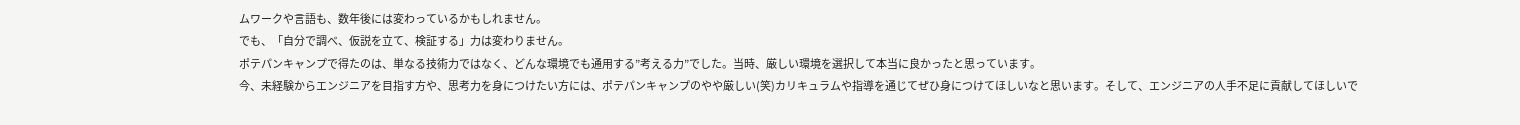ムワークや言語も、数年後には変わっているかもしれません。
でも、「自分で調べ、仮説を立て、検証する」力は変わりません。
ポテパンキャンプで得たのは、単なる技術力ではなく、どんな環境でも通用する”考える力”でした。当時、厳しい環境を選択して本当に良かったと思っています。
今、未経験からエンジニアを目指す方や、思考力を身につけたい方には、ポテパンキャンプのやや厳しい(笑)カリキュラムや指導を通じてぜひ身につけてほしいなと思います。そして、エンジニアの人手不足に貢献してほしいで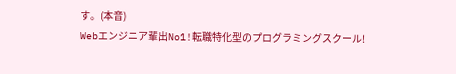す。(本音)
Webエンジニア輩出No1!転職特化型のプログラミングスクール!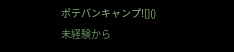ポテパンキャンプ![]()
未経験から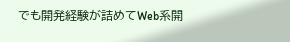でも開発経験が詰めてWeb系開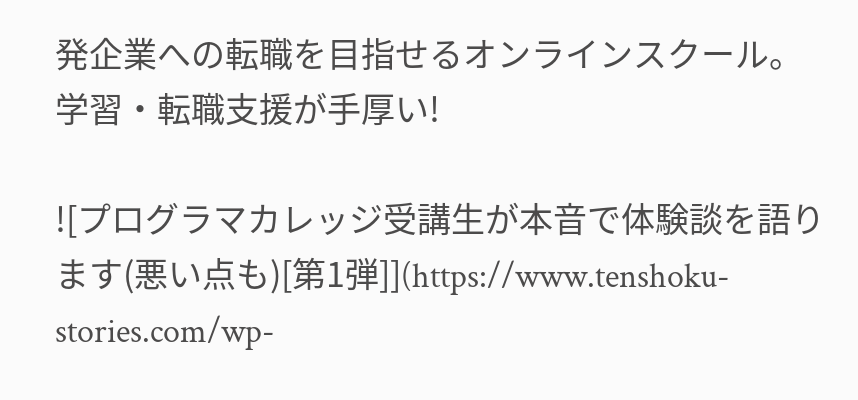発企業への転職を目指せるオンラインスクール。学習・転職支援が手厚い!

![プログラマカレッジ受講生が本音で体験談を語ります(悪い点も)[第1弾]](https://www.tenshoku-stories.com/wp-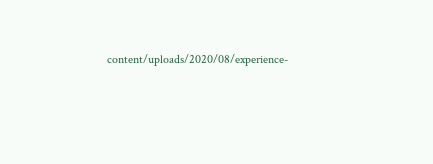content/uploads/2020/08/experience-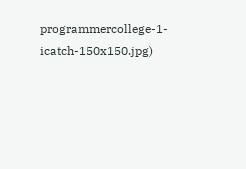programmercollege-1-icatch-150x150.jpg)